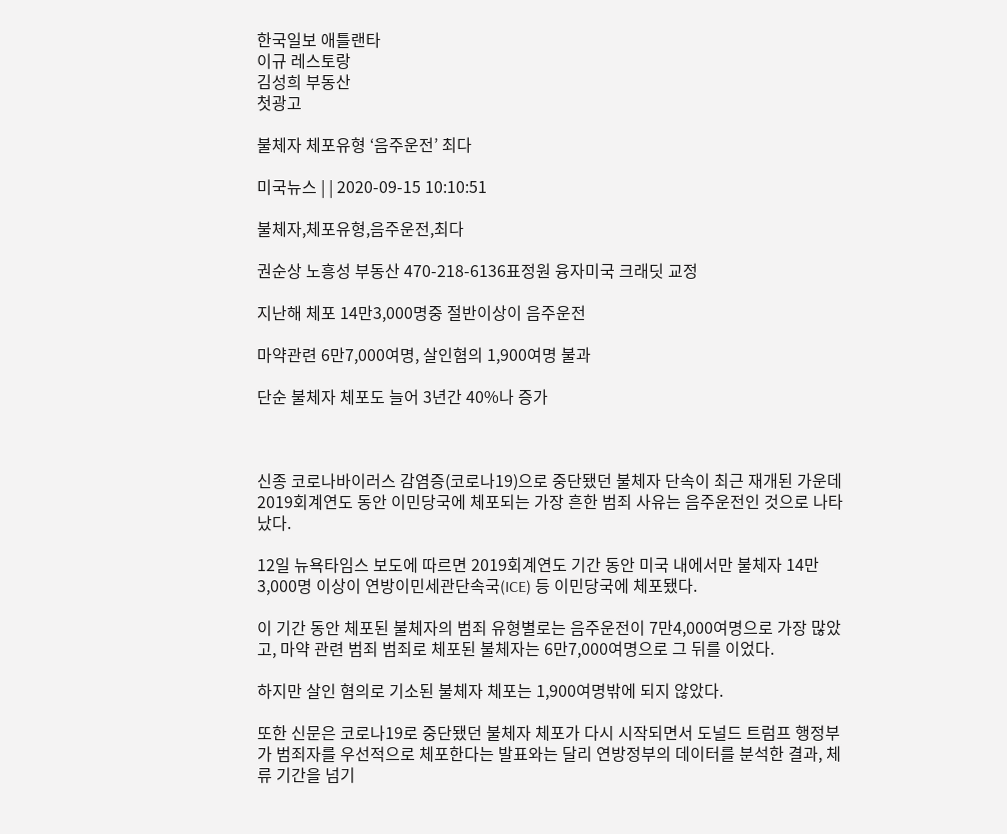한국일보 애틀랜타
이규 레스토랑
김성희 부동산
첫광고

불체자 체포유형 ‘음주운전’ 최다

미국뉴스 | | 2020-09-15 10:10:51

불체자,체포유형,음주운전,최다

권순상 노흥성 부동산 470-218-6136표정원 융자미국 크래딧 교정

지난해 체포 14만3,000명중 절반이상이 음주운전

마약관련 6만7,000여명, 살인혐의 1,900여명 불과

단순 불체자 체포도 늘어 3년간 40%나 증가



신종 코로나바이러스 감염증(코로나19)으로 중단됐던 불체자 단속이 최근 재개된 가운데 2019회계연도 동안 이민당국에 체포되는 가장 흔한 범죄 사유는 음주운전인 것으로 나타났다.

12일 뉴욕타임스 보도에 따르면 2019회계연도 기간 동안 미국 내에서만 불체자 14만3,000명 이상이 연방이민세관단속국(ICE) 등 이민당국에 체포됐다.

이 기간 동안 체포된 불체자의 범죄 유형별로는 음주운전이 7만4,000여명으로 가장 많았고, 마약 관련 범죄 범죄로 체포된 불체자는 6만7,000여명으로 그 뒤를 이었다.

하지만 살인 혐의로 기소된 불체자 체포는 1,900여명밖에 되지 않았다.

또한 신문은 코로나19로 중단됐던 불체자 체포가 다시 시작되면서 도널드 트럼프 행정부가 범죄자를 우선적으로 체포한다는 발표와는 달리 연방정부의 데이터를 분석한 결과, 체류 기간을 넘기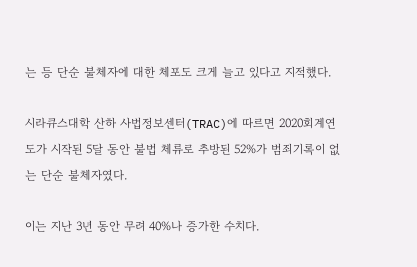는 등 단순 불체자에 대한 체포도 크게 늘고 있다고 지적했다.

시라큐스대학 산하 사법정보센터(TRAC)에 따르면 2020회계연도가 시작된 5달 동안 불법 체류로 추방된 52%가 범죄기록이 없는 단순 불체자였다.

이는 지난 3년 동안 무려 40%나 증가한 수치다.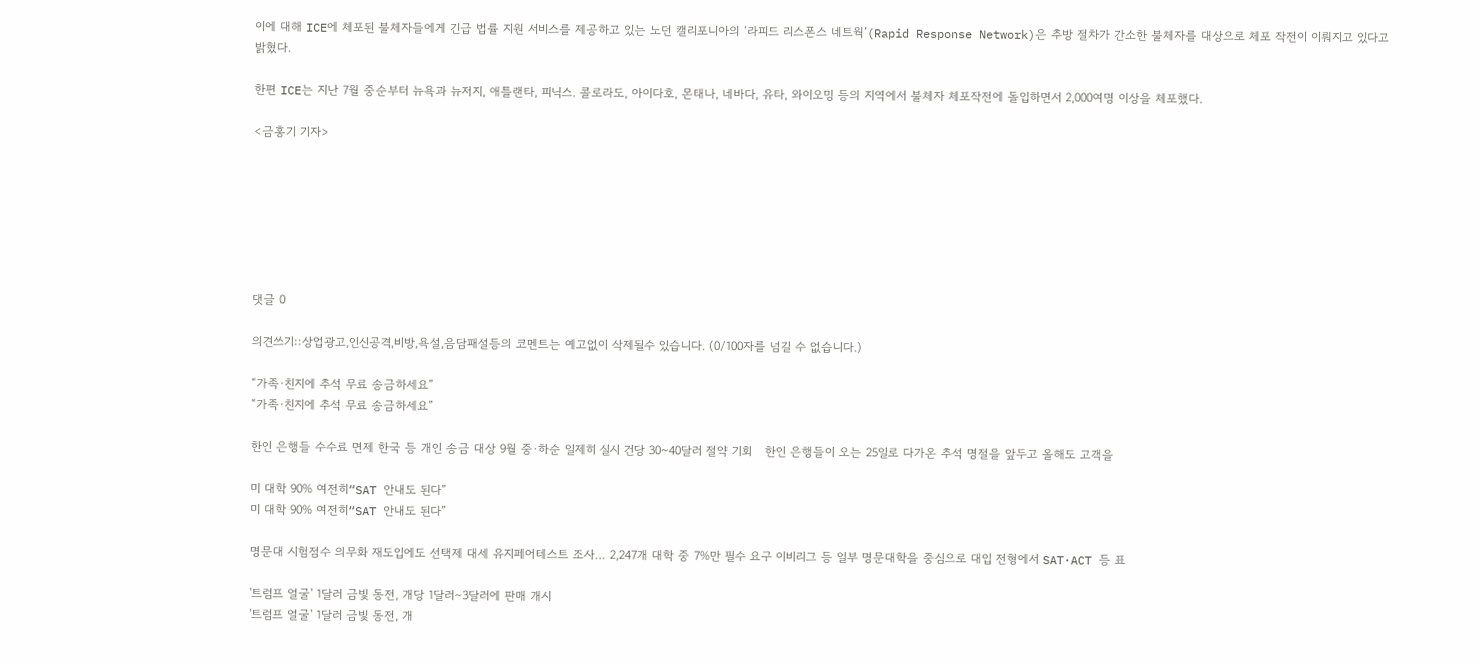이에 대해 ICE에 체포된 불체자들에게 긴급 법률 지원 서비스를 제공하고 있는 노던 캘리포니아의 ‘라피드 리스폰스 네트웍’(Rapid Response Network)은 추방 절차가 간소한 불체자를 대상으로 체포 작전이 이뤄지고 있다고 밝혔다.

한편 ICE는 지난 7월 중순부터 뉴욕과 뉴저지, 애틀랜타, 피닉스. 콜로라도, 아이다호, 몬태나, 네바다, 유타, 와이오밍 등의 지역에서 불체자 체포작전에 돌입하면서 2,000여명 이상을 체포했다.

<금홍기 기자>







댓글 0

의견쓰기::상업광고,인신공격,비방,욕설,음담패설등의 코멘트는 예고없이 삭제될수 있습니다. (0/100자를 넘길 수 없습니다.)

“가족·친지에 추석 무료 송금하세요”
“가족·친지에 추석 무료 송금하세요”

한인 은행들 수수료 면제 한국 등 개인 송금 대상 9월 중·하순 일제히 실시 건당 30~40달러 절약 기회   한인 은행들이 오는 25일로 다가온 추석 명절을 앞두고 올해도 고객을

미 대학 90% 여전히“SAT 안내도 된다”
미 대학 90% 여전히“SAT 안내도 된다”

명문대 시험점수 의무화 재도입에도 선택제 대세 유지페어테스트 조사… 2,247개 대학 중 7%만 필수 요구 이비리그 등 일부 명문대학을 중심으로 대입 전형에서 SAT·ACT 등 표

'트럼프 얼굴' 1달러 금빛 동전, 개당 1달러∼3달러에 판매 개시
'트럼프 얼굴' 1달러 금빛 동전, 개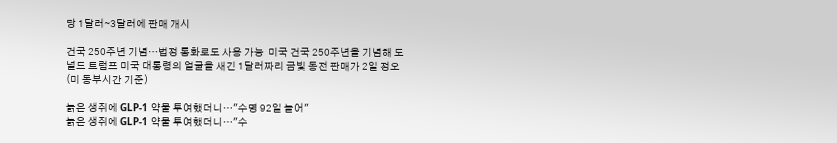당 1달러∼3달러에 판매 개시

건국 250주년 기념…법정 통화로도 사용 가능  미국 건국 250주년을 기념해 도널드 트럼프 미국 대통령의 얼굴을 새긴 1달러짜리 금빛 동전 판매가 2일 정오(미 동부시간 기준)

늙은 생쥐에 GLP-1 약물 투여했더니…"수명 92일 늘어"
늙은 생쥐에 GLP-1 약물 투여했더니…"수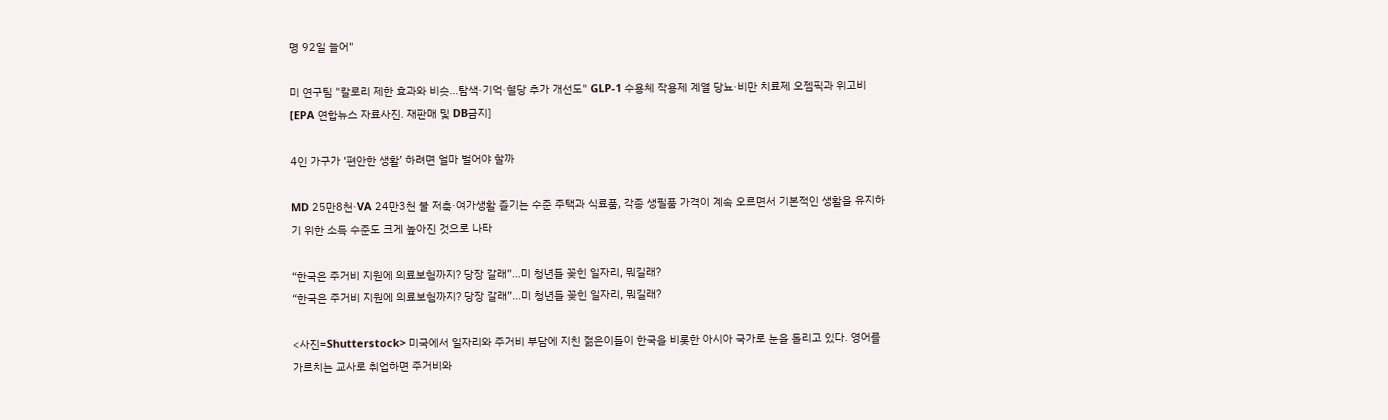명 92일 늘어"

미 연구팀 "칼로리 제한 효과와 비슷…탐색·기억·혈당 추가 개선도" GLP-1 수용체 작용제 계열 당뇨·비만 치료제 오젬픽과 위고비[EPA 연합뉴스 자료사진. 재판매 및 DB금지]

4인 가구가 ‘편안한 생활’ 하려면 얼마 벌어야 할까

MD 25만8천·VA 24만3천 불 저축·여가생활 즐기는 수준 주택과 식료품, 각종 생필품 가격이 계속 오르면서 기본적인 생활을 유지하기 위한 소득 수준도 크게 높아진 것으로 나타

“한국은 주거비 지원에 의료보험까지? 당장 갈래”…미 청년들 꽂힌 일자리, 뭐길래?
“한국은 주거비 지원에 의료보험까지? 당장 갈래”…미 청년들 꽂힌 일자리, 뭐길래?

<사진=Shutterstock> 미국에서 일자리와 주거비 부담에 지친 젊은이들이 한국을 비롯한 아시아 국가로 눈을 돌리고 있다. 영어를 가르치는 교사로 취업하면 주거비와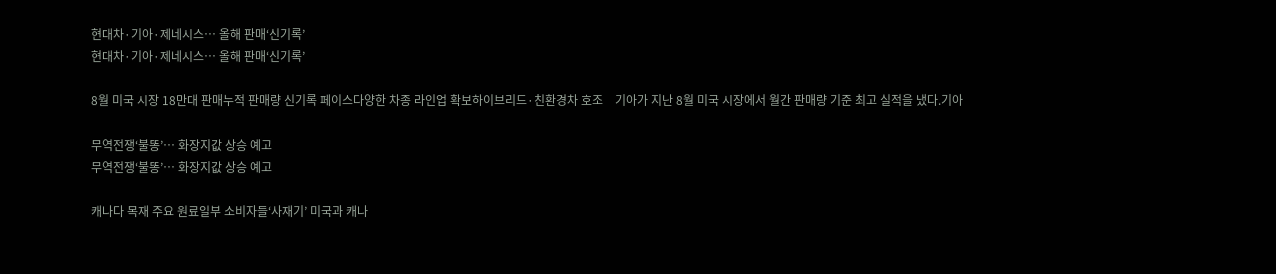현대차·기아·제네시스… 올해 판매‘신기록’
현대차·기아·제네시스… 올해 판매‘신기록’

8월 미국 시장 18만대 판매누적 판매량 신기록 페이스다양한 차종 라인업 확보하이브리드·친환경차 호조    기아가 지난 8월 미국 시장에서 월간 판매량 기준 최고 실적을 냈다.기아

무역전쟁‘불똥’… 화장지값 상승 예고
무역전쟁‘불똥’… 화장지값 상승 예고

캐나다 목재 주요 원료일부 소비자들‘사재기’ 미국과 캐나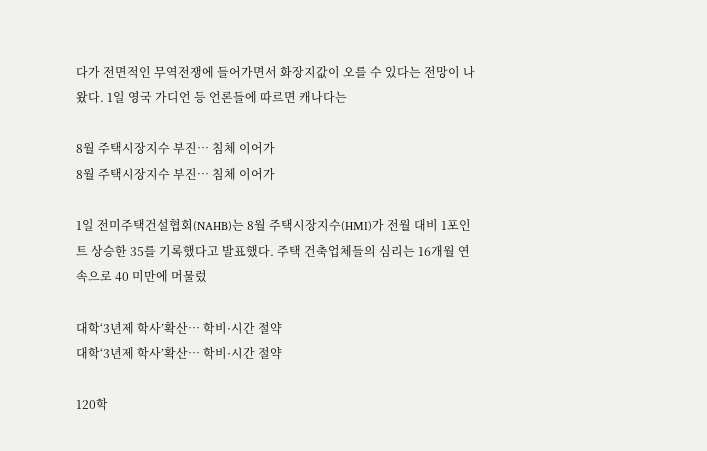다가 전면적인 무역전쟁에 들어가면서 화장지값이 오를 수 있다는 전망이 나왔다. 1일 영국 가디언 등 언론들에 따르면 캐나다는

8월 주택시장지수 부진… 침체 이어가
8월 주택시장지수 부진… 침체 이어가

1일 전미주택건설협회(NAHB)는 8월 주택시장지수(HMI)가 전월 대비 1포인트 상승한 35를 기록했다고 발표했다. 주택 건축업체들의 심리는 16개월 연속으로 40 미만에 머물렀

대학‘3년제 학사’확산… 학비·시간 절약
대학‘3년제 학사’확산… 학비·시간 절약

120학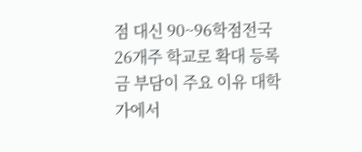점 대신 90~96학점전국 26개주 학교로 확대 등록금 부담이 주요 이유 대학가에서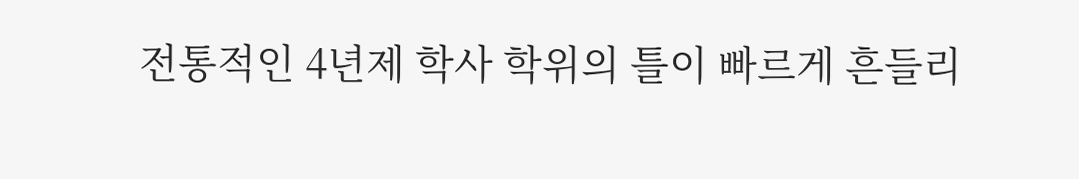전통적인 4년제 학사 학위의 틀이 빠르게 흔들리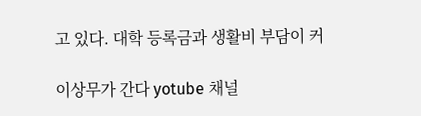고 있다. 대학 등록금과 생활비 부담이 커

이상무가 간다 yotube 채널